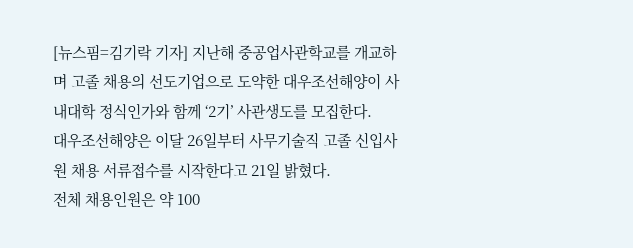[뉴스핌=김기락 기자] 지난해 중공업사관학교를 개교하며 고졸 채용의 선도기업으로 도약한 대우조선해양이 사내대학 정식인가와 함께 ‘2기’ 사관생도를 모집한다.
대우조선해양은 이달 26일부터 사무기술직 고졸 신입사원 채용 서류접수를 시작한다고 21일 밝혔다.
전체 채용인원은 약 100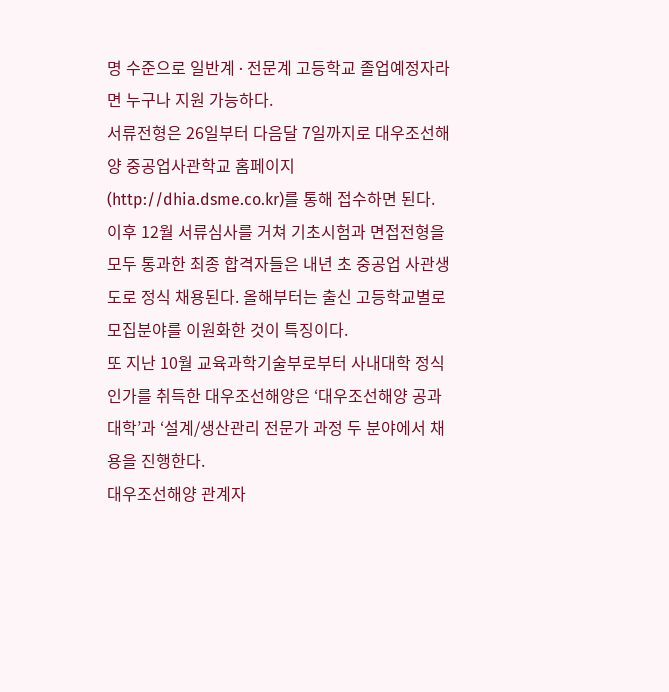명 수준으로 일반계 ∙ 전문계 고등학교 졸업예정자라면 누구나 지원 가능하다.
서류전형은 26일부터 다음달 7일까지로 대우조선해양 중공업사관학교 홈페이지(http://dhia.dsme.co.kr)를 통해 접수하면 된다.
이후 12월 서류심사를 거쳐 기초시험과 면접전형을 모두 통과한 최종 합격자들은 내년 초 중공업 사관생도로 정식 채용된다. 올해부터는 출신 고등학교별로 모집분야를 이원화한 것이 특징이다.
또 지난 10월 교육과학기술부로부터 사내대학 정식인가를 취득한 대우조선해양은 ‘대우조선해양 공과대학’과 ‘설계/생산관리 전문가 과정 두 분야에서 채용을 진행한다.
대우조선해양 관계자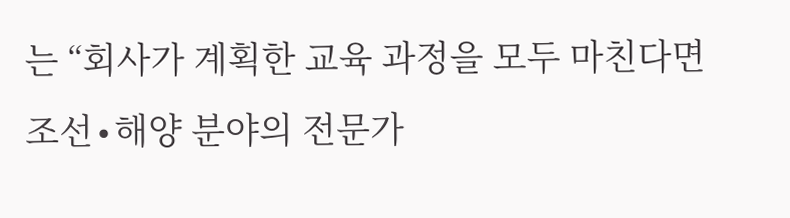는 “회사가 계획한 교육 과정을 모두 마친다면 조선∙해양 분야의 전문가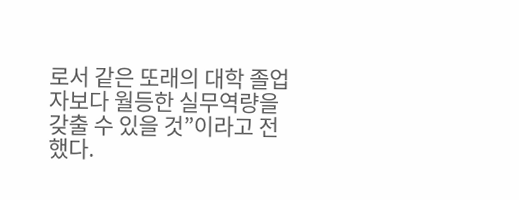로서 같은 또래의 대학 졸업자보다 월등한 실무역량을 갖출 수 있을 것”이라고 전했다.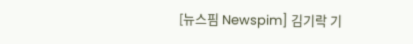[뉴스핌 Newspim] 김기락 기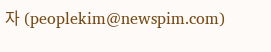자 (peoplekim@newspim.com)